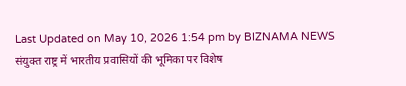Last Updated on May 10, 2026 1:54 pm by BIZNAMA NEWS
संयुक्त राष्ट्र में भारतीय प्रवासियों की भूमिका पर विशेष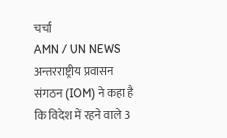चर्चा
AMN / UN NEWS
अन्तरराष्ट्रीय प्रवासन संगठन (IOM) ने कहा है कि विदेश में रहने वाले 3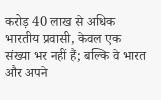करोड़ 40 लाख से अधिक भारतीय प्रवासी, केवल एक संख्या भर नहीं हैं; बल्कि वे भारत और अपने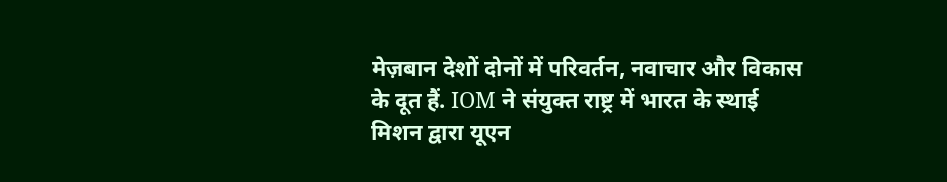मेज़बान देशों दोनों में परिवर्तन, नवाचार और विकास के दूत हैं. IOM ने संयुक्त राष्ट्र में भारत के स्थाई मिशन द्वारा यूएन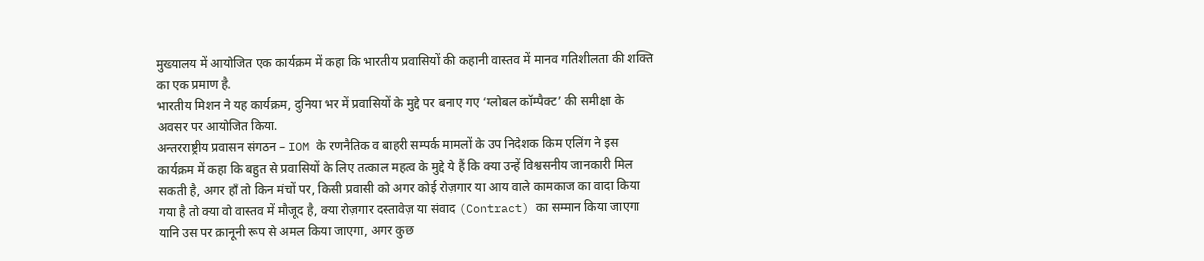मुख्यालय में आयोजित एक कार्यक्रम में कहा कि भारतीय प्रवासियों की कहानी वास्तव में मानव गतिशीलता की शक्ति का एक प्रमाण है.
भारतीय मिशन ने यह कार्यक्रम, दुनिया भर में प्रवासियों के मुद्दे पर बनाए गए ‘ग्लोबल कॉम्पैक्ट’ की समीक्षा के अवसर पर आयोजित किया.
अन्तरराष्ट्रीय प्रवासन संगठन – IOM के रणनैतिक व बाहरी सम्पर्क मामलों के उप निदेशक किम एलिंग ने इस कार्यक्रम में कहा कि बहुत से प्रवासियों के लिए तत्काल महत्व के मुद्दे ये हैं कि क्या उन्हें विश्वसनीय जानकारी मिल सकती है, अगर हाँ तो किन मंचों पर, किसी प्रवासी को अगर कोई रोज़गार या आय वाले कामकाज का वादा किया गया है तो क्या वो वास्तव में मौजूद है, क्या रोज़गार दस्तावेज़ या संवाद (Contract) का सम्मान किया जाएगा यानि उस पर क़ानूनी रूप से अमल किया जाएगा, अगर कुछ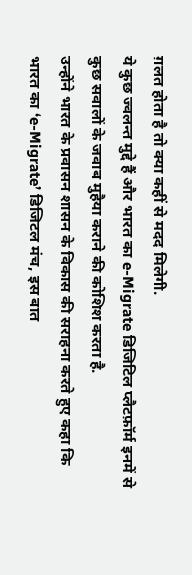ग़लत होता है तो क्या कहीं से मदद मिलेगी.
ये कुछ ज्वलन्त मुद्दे हैं और भारत का e-Migrate डिजिटिल प्लैटफ़ॉर्म इनमें से कुछ सवालों के जवाब मुहैया कराने की कोशिश करता है.
उन्होंने भारत के प्रवासन शासन के विकास की सराहना करते हुए कहा कि भारत का ‘e-Migrate’ डिजिटल मंच, इस बात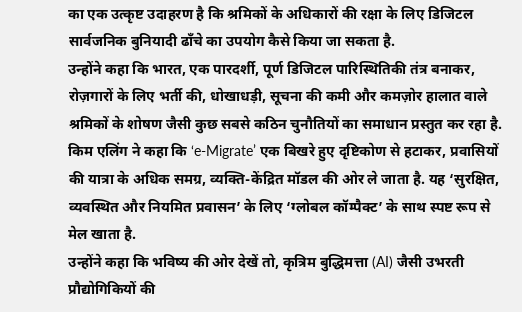का एक उत्कृष्ट उदाहरण है कि श्रमिकों के अधिकारों की रक्षा के लिए डिजिटल सार्वजनिक बुनियादी ढाँचे का उपयोग कैसे किया जा सकता है.
उन्होंने कहा कि भारत, एक पारदर्शी, पूर्ण डिजिटल पारिस्थितिकी तंत्र बनाकर, रोज़गारों के लिए भर्ती की, धोखाधड़ी, सूचना की कमी और कमज़ोर हालात वाले श्रमिकों के शोषण जैसी कुछ सबसे कठिन चुनौतियों का समाधान प्रस्तुत कर रहा है.
किम एलिंग ने कहा कि ‘e-Migrate’ एक बिखरे हुए दृष्टिकोण से हटाकर, प्रवासियों की यात्रा के अधिक समग्र, व्यक्ति-केंद्रित मॉडल की ओर ले जाता है. यह ‘सुरक्षित, व्यवस्थित और नियमित प्रवासन’ के लिए ‘ग्लोबल कॉम्पैक्ट’ के साथ स्पष्ट रूप से मेल खाता है.
उन्होंने कहा कि भविष्य की ओर देखें तो, कृत्रिम बुद्धिमत्ता (AI) जैसी उभरती प्रौद्योगिकियों की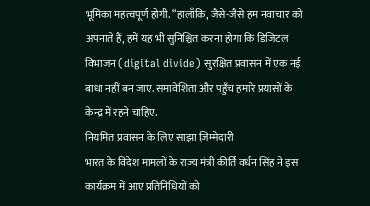भूमिका महत्वपूर्ण होगी. “हालाँकि, जैसे-जैसे हम नवाचार को अपनाते हैं, हमें यह भी सुनिश्चित करना होगा कि डिजिटल विभाजन (digital divide) सुरक्षित प्रवासन में एक नई बाधा नहीं बन जाए. समावेशिता और पहुँच हमारे प्रयासों के केन्द्र में रहने चाहिए.
नियमित प्रवासन के लिए साझा ज़िम्मेदारी
भारत के विदेश मामलों के राज्य मंत्री कीर्ति वर्धन सिंह ने इस कार्यक्रम में आए प्रतिनिधियों को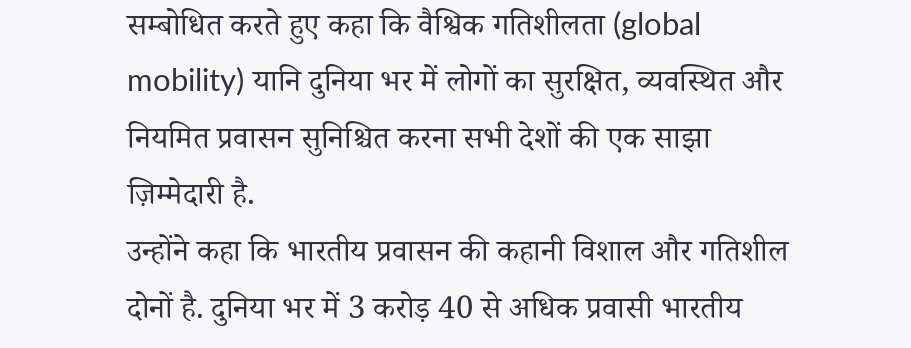सम्बोधित करते हुए कहा कि वैश्विक गतिशीलता (global mobility) यानि दुनिया भर में लोगों का सुरक्षित, व्यवस्थित और नियमित प्रवासन सुनिश्चित करना सभी देशों की एक साझा ज़िम्मेदारी है.
उन्होंने कहा कि भारतीय प्रवासन की कहानी विशाल और गतिशील दोनों है. दुनिया भर में 3 करोड़ 40 से अधिक प्रवासी भारतीय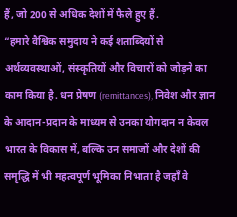हैं, जो 200 से अधिक देशों में फैले हुए हैं.
“हमारे वैश्विक समुदाय ने कई शताब्दियों से अर्थव्यवस्थाओं, संस्कृतियों और विचारों को जोड़ने का काम किया है. धन प्रेषण (remittances), निवेश और ज्ञान के आदान-प्रदान के माध्यम से उनका योगदान न केवल भारत के विकास में, बल्कि उन समाजों और देशों की समृद्धि में भी महत्वपूर्ण भूमिका निभाता है जहाँ वे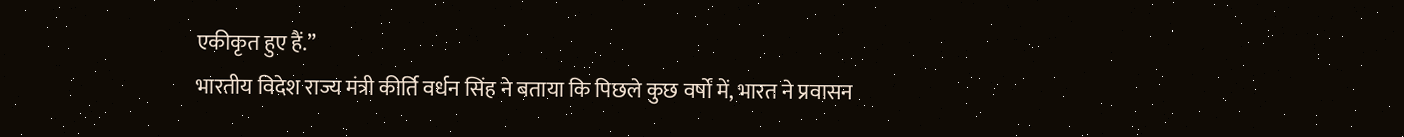एकीकृत हुए हैं.”
भारतीय विदेश राज्य मंत्री कीर्ति वर्धन सिंह ने बताया कि पिछले कुछ वर्षों में, भारत ने प्रवासन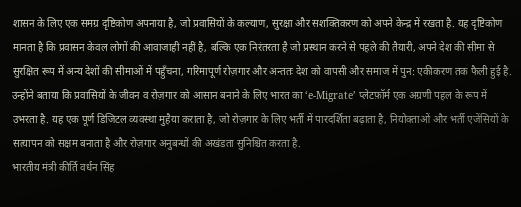शासन के लिए एक समग्र दृष्टिकोण अपनाया है, जो प्रवासियों के कल्याण, सुरक्षा और सशक्तिकरण को अपने केन्द्र में रखता है. यह दृष्टिकोण मानता है कि प्रवासन केवल लोगों की आवाजाही नहीं है, बल्कि एक निरंतरता है जो प्रस्थान करने से पहले की तैयारी, अपने देश की सीमा से सुरक्षित रूप में अन्य देशों की सीमाओं में पहुँचना, गरिमापूर्ण रोज़गार और अन्ततः देश को वापसी और समाज में पुन: एकीकरण तक फैली हुई है.
उन्होंने बताया कि प्रवासियों के जीवन व रोज़गार को आसान बनाने के लिए भारत का ‘e-Migrate’ प्लेटफ़ॉर्म एक अग्रणी पहल के रूप में उभरता है. यह एक पूर्ण डिजिटल व्यवस्था मुहैया कराता है, जो रोज़गार के लिए भर्ती में पारदर्शिता बढ़ाता है, नियोक्ताओं और भर्ती एजेंसियों के सत्यापन को सक्षम बनाता है और रोज़गार अनुबन्धों की अखंडता सुनिश्चित करता है.
भारतीय मंत्री कीर्ति वर्धन सिंह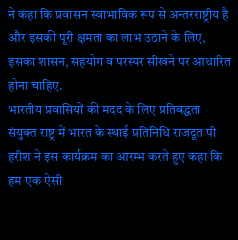ने कहा कि प्रवासन स्वाभाविक रूप से अन्तरराष्ट्रीय है और इसकी पूरी क्षमता का लाभ उठाने के लिए, इसका शासन, सहयोग व परस्पर सीखने पर आधारित होना चाहिए.
भारतीय प्रवासियों की मदद के लिए प्रतिबद्धता
संयुक्त राष्ट्र में भारत के स्थाई प्रतिनिधि राजदूत पी हरीश ने इस कार्यक्रम का आरम्भ करते हुए कहा कि हम एक ऐसी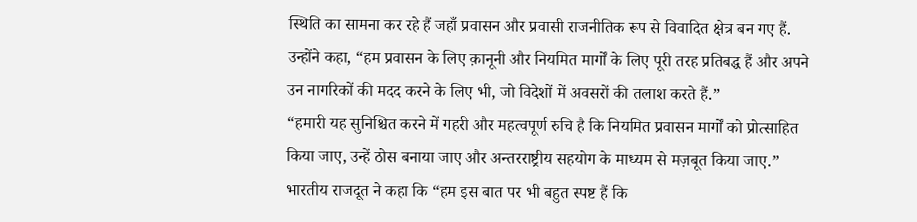स्थिति का सामना कर रहे हैं जहाँ प्रवासन और प्रवासी राजनीतिक रूप से विवादित क्षेत्र बन गए हैं.
उन्होंने कहा, “हम प्रवासन के लिए क़ानूनी और नियमित मार्गों के लिए पूरी तरह प्रतिबद्ध हैं और अपने उन नागरिकों की मदद करने के लिए भी, जो विदेशों में अवसरों की तलाश करते हैं.”
“हमारी यह सुनिश्चित करने में गहरी और महत्वपूर्ण रुचि है कि नियमित प्रवासन मार्गों को प्रोत्साहित किया जाए, उन्हें ठोस बनाया जाए और अन्तरराष्ट्रीय सहयोग के माध्यम से मज़बूत किया जाए.”
भारतीय राजदूत ने कहा कि “हम इस बात पर भी बहुत स्पष्ट हैं कि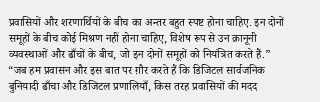प्रवासियों और शरणार्थियों के बीच का अन्तर बहुत स्पष्ट होना चाहिए. इन दोनों समूहों के बीच कोई मिश्रण नहीं होना चाहिए, विशेष रूप से उन क़ानूनी व्यवस्थाओं और ढाँचों के बीच, जो इन दोनों समूहों को नियंत्रित करते हैं.”
“जब हम प्रवासन और इस बात पर ग़ौर करते हैं कि डिजिटल सार्वजनिक बुनियादी ढाँचा और डिजिटल प्रणालियाँ, किस तरह प्रवासियों की मदद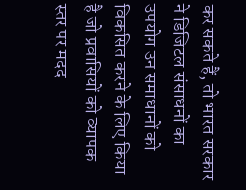कर सकते हैं, तो भारत सरकार ने डिजिटल संसाधनों का उपयोग उन समाधानों को विकसित करने के लिए किया है जो प्रवासियों को व्यापक स्तर पर मदद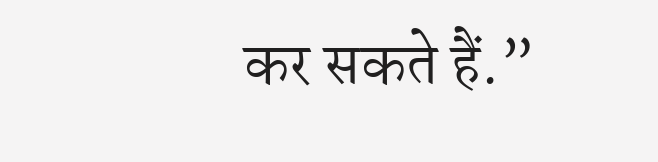कर सकते हैं.”